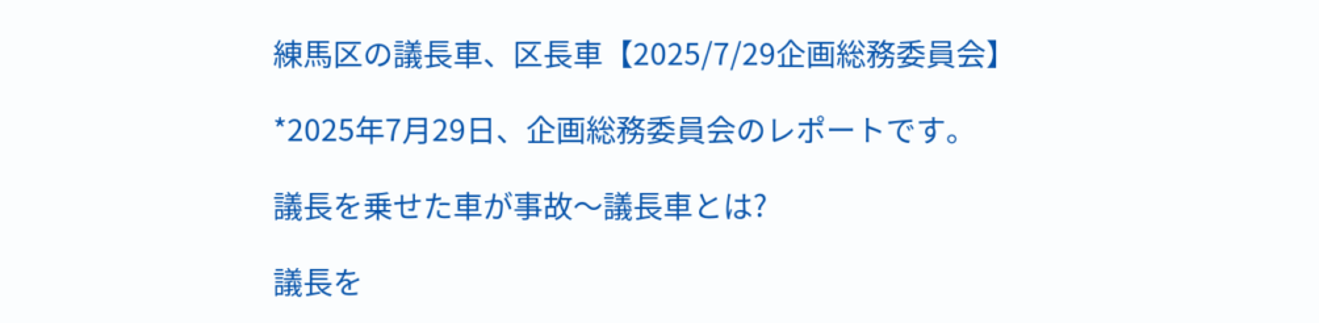練馬区の議長車、区長車【2025/7/29企画総務委員会】

*2025年7月29日、企画総務委員会のレポートです。

議長を乗せた車が事故〜議長車とは?

議長を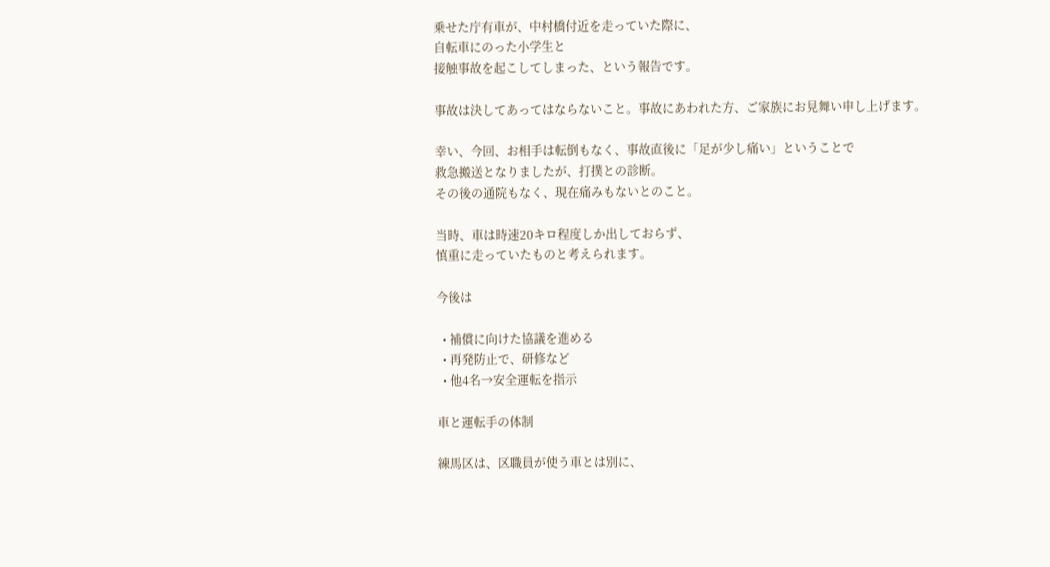乗せた庁有車が、中村橋付近を走っていた際に、
自転車にのった小学生と
接触事故を起こしてしまった、という報告です。

事故は決してあってはならないこと。事故にあわれた方、ご家族にお見舞い申し上げます。

幸い、今回、お相手は転倒もなく、事故直後に「足が少し痛い」ということで
救急搬送となりましたが、打撲との診断。
その後の通院もなく、現在痛みもないとのこと。

当時、車は時速20キロ程度しか出しておらず、
慎重に走っていたものと考えられます。

今後は

  • 補償に向けた協議を進める
  • 再発防止で、研修など
  • 他4名→安全運転を指示

車と運転手の体制

練馬区は、区職員が使う車とは別に、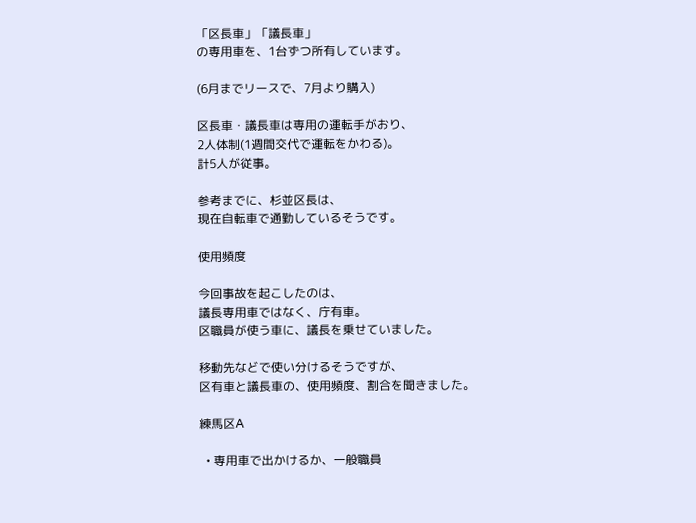「区長車」「議長車」
の専用車を、1台ずつ所有しています。

(6月までリースで、7月より購入)

区長車・議長車は専用の運転手がおり、
2人体制(1週間交代で運転をかわる)。
計5人が従事。

参考までに、杉並区長は、
現在自転車で通勤しているそうです。

使用頻度

今回事故を起こしたのは、
議長専用車ではなく、庁有車。
区職員が使う車に、議長を乗せていました。

移動先などで使い分けるそうですが、
区有車と議長車の、使用頻度、割合を聞きました。

練馬区A

  • 専用車で出かけるか、一般職員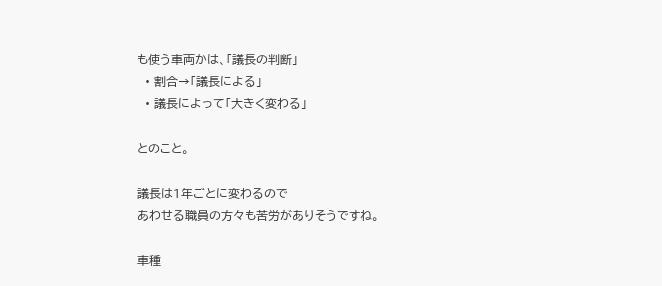も使う車両かは、「議長の判断」
  • 割合→「議長による」
  • 議長によって「大きく変わる」

とのこと。

議長は1年ごとに変わるので
あわせる職員の方々も苦労がありそうですね。

車種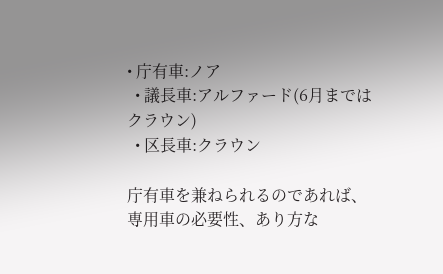• 庁有車:ノア
  • 議長車:アルファード(6月まではクラウン)
  • 区長車:クラウン

庁有車を兼ねられるのであれば、
専用車の必要性、あり方な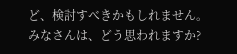ど、検討すべきかもしれません。
みなさんは、どう思われますか?